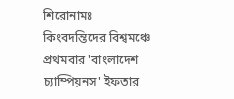শিরোনামঃ
কিংবদন্তিদের বিশ্বমঞ্চে প্রথমবার 'বাংলাদেশ চ্যাম্পিয়নস' ইফতার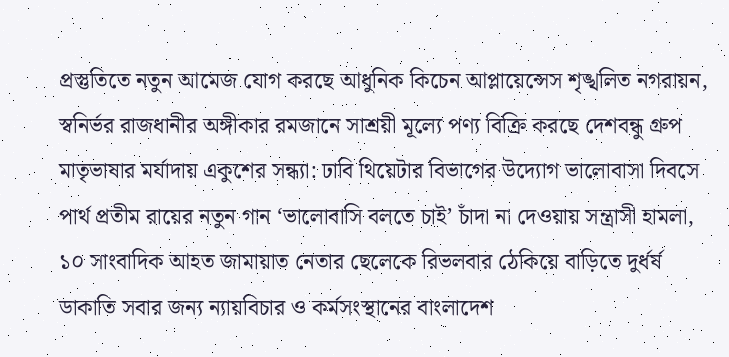প্রস্তুতিতে নতুন আমেজ যোগ করছে আধুনিক কিচেন আপ্লায়েন্সেস শৃঙ্খলিত নগরায়ন, স্বনির্ভর রাজধানীর অঙ্গীকার রমজানে সাশ্রয়ী মূল্যে পণ্য বিক্রি করছে দেশবন্ধু গ্রুপ মাতৃভাষার মর্যাদায় একুশের সন্ধ্যা: ঢাবি থিয়েটার বিভাগের উদ্যোগ ভালোবাসা দিবসে পার্থ প্রতীম রায়ের নতুন গান ‘ভালোবাসি বলতে চাই’ চাঁদা না দেওয়ায় সন্ত্রাসী হামলা, ১০ সাংবাদিক আহত জামায়াত নেতার ছেলেকে রিভলবার ঠেকিয়ে বাড়িতে দুর্ধর্ষ ডাকাতি সবার জন্য ন্যায়বিচার ও কর্মসংস্থানের বাংলাদেশ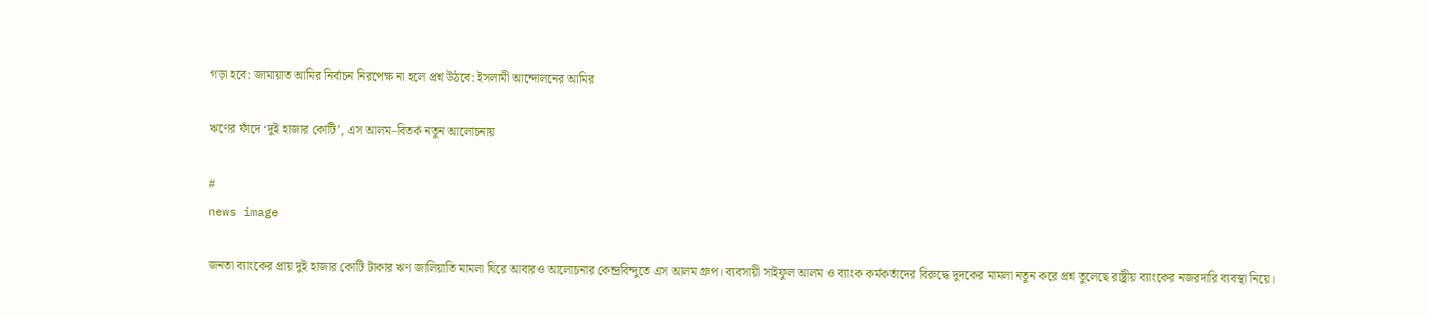গড়া হবে: জামায়াত আমির নির্বাচন নিরপেক্ষ না হলে প্রশ্ন উঠবে: ইসলামী আন্দোলনের আমির

ঋণের ফাঁদে ‘দুই হাজার কোটি’, এস আলম–বিতর্ক নতুন আলোচনায়

#
news image

জনতা ব্যাংকের প্রায় দুই হাজার কোটি টাকার ঋণ জালিয়াতি মামলা ঘিরে আবারও আলোচনার কেন্দ্রবিন্দুতে এস আলম গ্রুপ। ব্যবসায়ী সাইফুল আলম ও ব্যাংক কর্মকর্তাদের বিরুদ্ধে দুদকের মামলা নতুন করে প্রশ্ন তুলেছে রাষ্ট্রীয় ব্যাংকের নজরদারি ব্যবস্থা নিয়ে।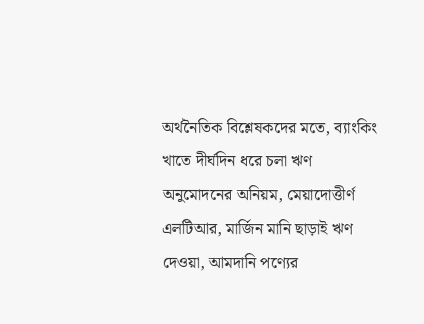অর্থনৈতিক বিশ্লেষকদের মতে, ব্যাংকিং খাতে দীর্ঘদিন ধরে চলা ঋণ অনুমোদনের অনিয়ম, মেয়াদোত্তীর্ণ এলটিআর, মার্জিন মানি ছাড়াই ঋণ দেওয়া, আমদানি পণ্যের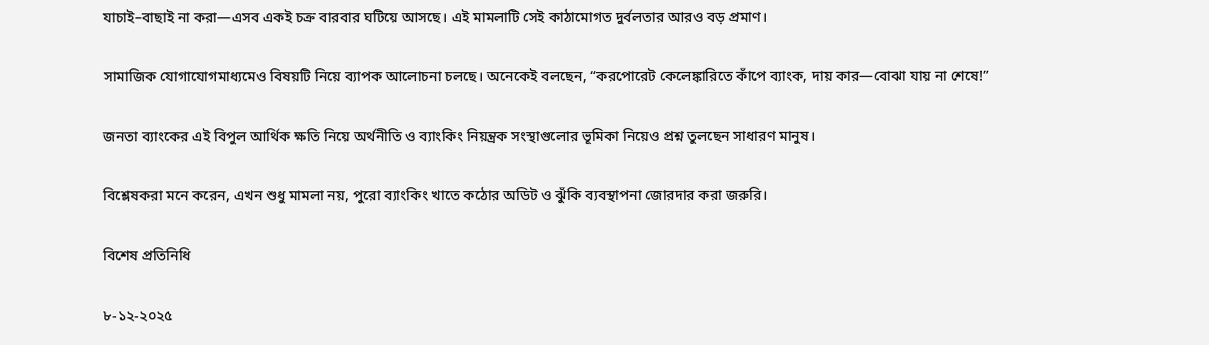যাচাই–বাছাই না করা—এসব একই চক্র বারবার ঘটিয়ে আসছে। এই মামলাটি সেই কাঠামোগত দুর্বলতার আরও বড় প্রমাণ।

সামাজিক যোগাযোগমাধ্যমেও বিষয়টি নিয়ে ব্যাপক আলোচনা চলছে। অনেকেই বলছেন, “করপোরেট কেলেঙ্কারিতে কাঁপে ব্যাংক, দায় কার—বোঝা যায় না শেষে!”

জনতা ব্যাংকের এই বিপুল আর্থিক ক্ষতি নিয়ে অর্থনীতি ও ব্যাংকিং নিয়ন্ত্রক সংস্থাগুলোর ভূমিকা নিয়েও প্রশ্ন তুলছেন সাধারণ মানুষ।

বিশ্লেষকরা মনে করেন, এখন শুধু মামলা নয়, পুরো ব্যাংকিং খাতে কঠোর অডিট ও ঝুঁকি ব্যবস্থাপনা জোরদার করা জরুরি।

বিশেষ প্রতিনিধি

৮-১২-২০২৫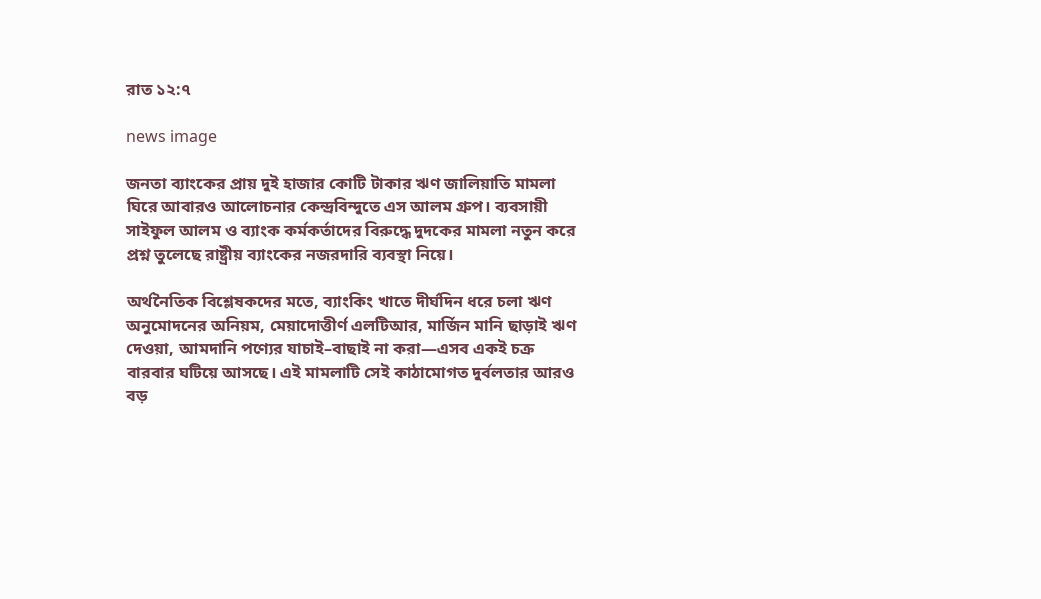রাত ১২:৭

news image

জনতা ব্যাংকের প্রায় দুই হাজার কোটি টাকার ঋণ জালিয়াতি মামলা ঘিরে আবারও আলোচনার কেন্দ্রবিন্দুতে এস আলম গ্রুপ। ব্যবসায়ী সাইফুল আলম ও ব্যাংক কর্মকর্তাদের বিরুদ্ধে দুদকের মামলা নতুন করে প্রশ্ন তুলেছে রাষ্ট্রীয় ব্যাংকের নজরদারি ব্যবস্থা নিয়ে।

অর্থনৈতিক বিশ্লেষকদের মতে, ব্যাংকিং খাতে দীর্ঘদিন ধরে চলা ঋণ অনুমোদনের অনিয়ম, মেয়াদোত্তীর্ণ এলটিআর, মার্জিন মানি ছাড়াই ঋণ দেওয়া, আমদানি পণ্যের যাচাই–বাছাই না করা—এসব একই চক্র বারবার ঘটিয়ে আসছে। এই মামলাটি সেই কাঠামোগত দুর্বলতার আরও বড়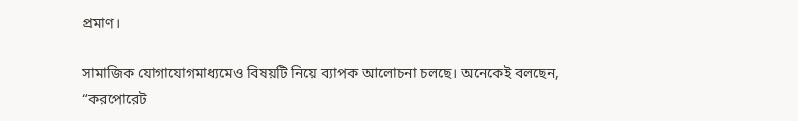প্রমাণ।

সামাজিক যোগাযোগমাধ্যমেও বিষয়টি নিয়ে ব্যাপক আলোচনা চলছে। অনেকেই বলছেন, “করপোরেট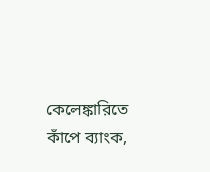কেলেঙ্কারিতে কাঁপে ব্যাংক,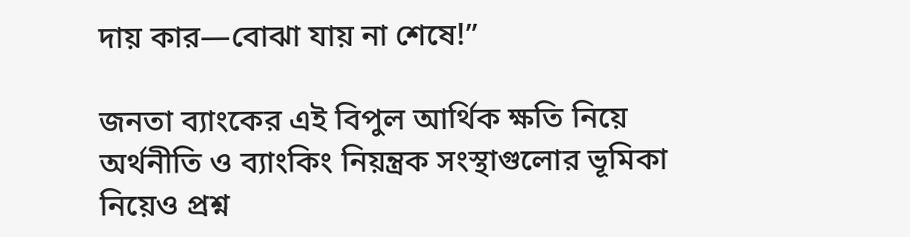দায় কার—বোঝা যায় না শেষে!”

জনতা ব্যাংকের এই বিপুল আর্থিক ক্ষতি নিয়ে অর্থনীতি ও ব্যাংকিং নিয়ন্ত্রক সংস্থাগুলোর ভূমিকা নিয়েও প্রশ্ন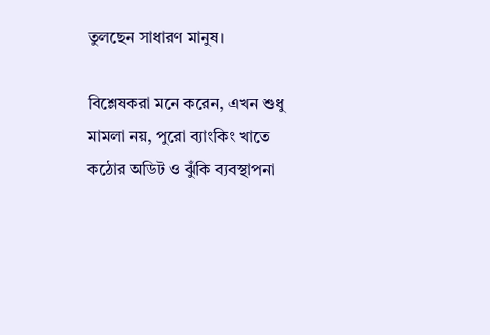তুলছেন সাধারণ মানুষ।

বিশ্লেষকরা মনে করেন, এখন শুধু মামলা নয়, পুরো ব্যাংকিং খাতে কঠোর অডিট ও ঝুঁকি ব্যবস্থাপনা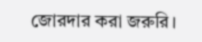জোরদার করা জরুরি।